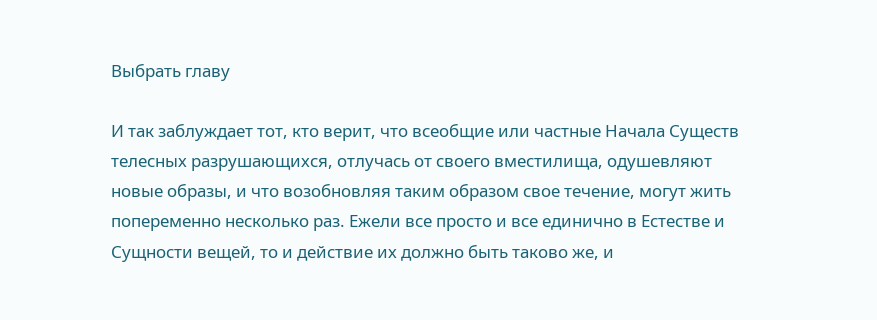Выбрать главу

И так заблуждает тот, кто верит, что всеобщие или частные Начала Существ телесных разрушающихся, отлучась от своего вместилища, одушевляют новые образы, и что возобновляя таким образом свое течение, могут жить попеременно несколько раз. Ежели все просто и все единично в Естестве и Сущности вещей, то и действие их должно быть таково же, и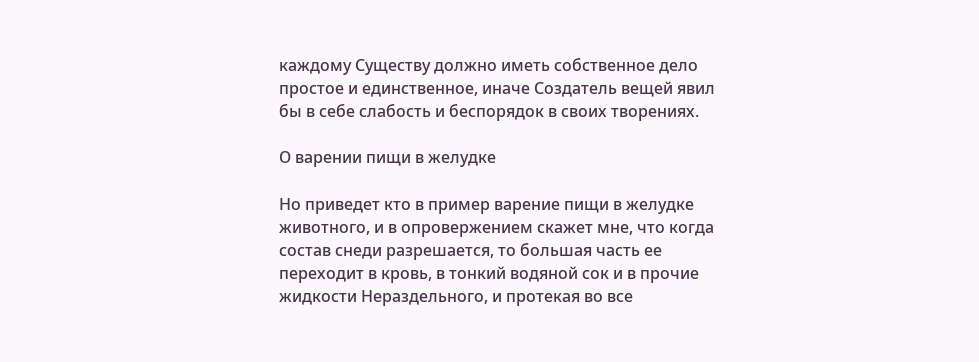каждому Существу должно иметь собственное дело простое и единственное, иначе Создатель вещей явил бы в себе слабость и беспорядок в своих творениях.

О варении пищи в желудке

Но приведет кто в пример варение пищи в желудке животного, и в опровержением скажет мне, что когда состав снеди разрешается, то большая часть ее переходит в кровь, в тонкий водяной сок и в прочие жидкости Нераздельного, и протекая во все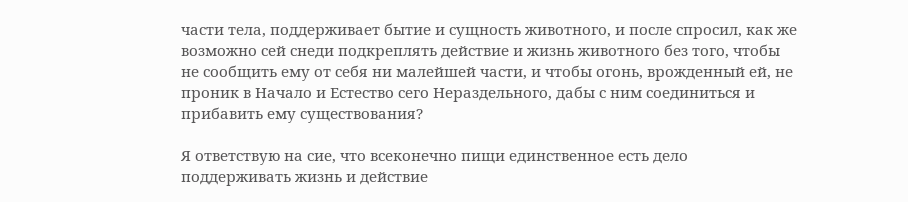части тела, поддерживает бытие и сущность животного, и после спросил, как же возможно сей снеди подкреплять действие и жизнь животного без того, чтобы не сообщить ему от себя ни малейшей части, и чтобы огонь, врожденный ей, не проник в Начало и Естество сего Нераздельного, дабы с ним соединиться и прибавить ему существования?

Я ответствую на сие, что всеконечно пищи единственное есть дело поддерживать жизнь и действие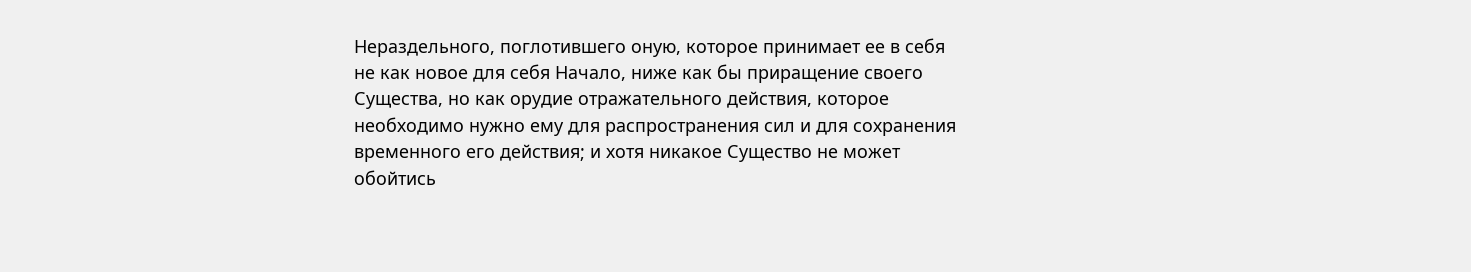Нераздельного, поглотившего оную, которое принимает ее в себя не как новое для себя Начало, ниже как бы приращение своего Существа, но как орудие отражательного действия, которое необходимо нужно ему для распространения сил и для сохранения временного его действия; и хотя никакое Существо не может обойтись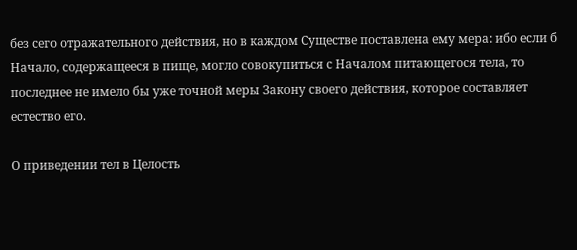без сего отражательного действия, но в каждом Существе поставлена ему мера: ибо если б Начало, содержащееся в пище, могло совокупиться с Началом питающегося тела, то последнее не имело бы уже точной меры Закону своего действия, которое составляет естество его.

О приведении тел в Целость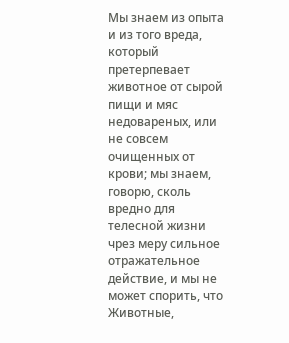Мы знаем из опыта и из того вреда, который претерпевает животное от сырой пищи и мяс недовареных, или не совсем очищенных от крови; мы знаем, говорю, сколь вредно для телесной жизни чрез меру сильное отражательное действие, и мы не может спорить, что Животные,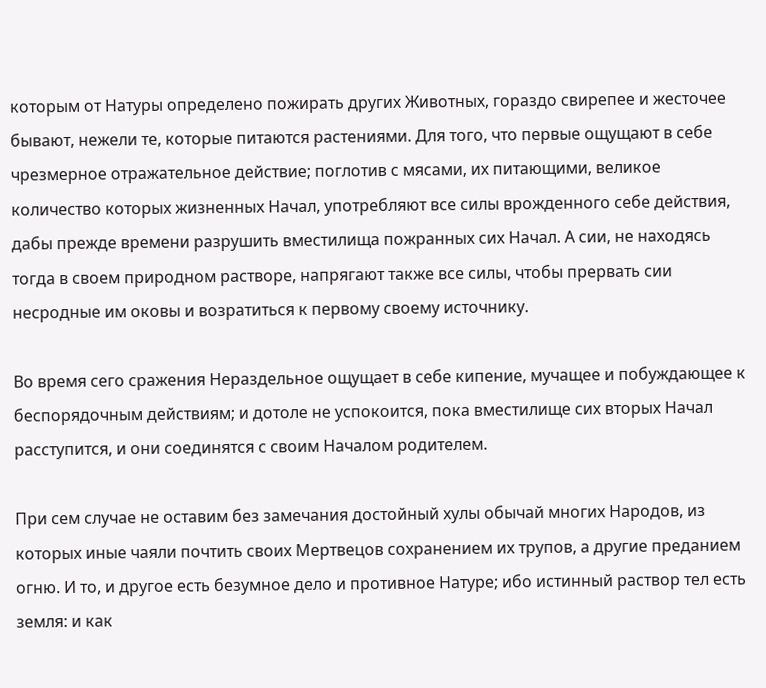которым от Натуры определено пожирать других Животных, гораздо свирепее и жесточее бывают, нежели те, которые питаются растениями. Для того, что первые ощущают в себе чрезмерное отражательное действие; поглотив с мясами, их питающими, великое количество которых жизненных Начал, употребляют все силы врожденного себе действия, дабы прежде времени разрушить вместилища пожранных сих Начал. А сии, не находясь тогда в своем природном растворе, напрягают также все силы, чтобы прервать сии несродные им оковы и возратиться к первому своему источнику.

Во время сего сражения Нераздельное ощущает в себе кипение, мучащее и побуждающее к беспорядочным действиям; и дотоле не успокоится, пока вместилище сих вторых Начал расступится, и они соединятся с своим Началом родителем.

При сем случае не оставим без замечания достойный хулы обычай многих Народов, из которых иные чаяли почтить своих Мертвецов сохранением их трупов, а другие преданием огню. И то, и другое есть безумное дело и противное Натуре; ибо истинный раствор тел есть земля: и как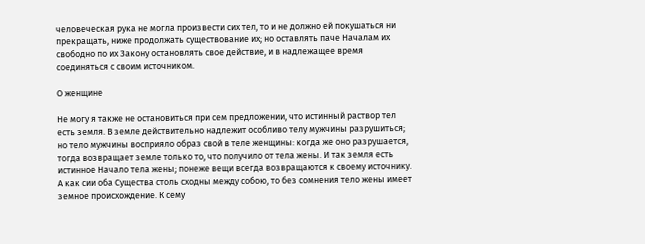человеческая рука не могла произвести сих тел, то и не должно ей покушаться ни прекращать, ниже продолжать существование их; но оставлять паче Началам их свободно по их Закону остановлять свое действие, и в надлежащее время соединяться с своим источником.

О женщине

Не могу я также не остановиться при сем предложении, что истинный раствор тел есть земля. В земле действительно надлежит особливо телу мужчины разрушиться; но тело мужчины восприяло образ свой в теле женщины: когда же оно разрушается, тогда возвращает земле только то, что получило от тела жены. И так земля есть истинное Начало тела жены; понеже вещи всегда возвращаются к своему источнику. А как сии оба Существа столь сходны между собою, то без сомнения тело жены имеет земное происхождение. К сему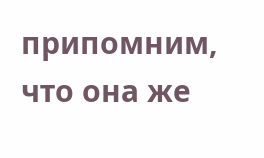припомним, что она же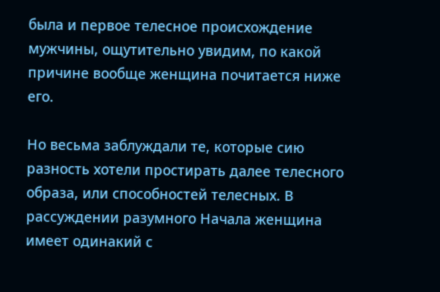была и первое телесное происхождение мужчины, ощутительно увидим, по какой причине вообще женщина почитается ниже его.

Но весьма заблуждали те, которые сию разность хотели простирать далее телесного образа, или способностей телесных. В рассуждении разумного Начала женщина имеет одинакий с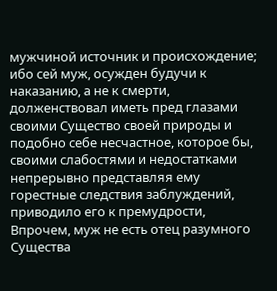мужчиной источник и происхождение; ибо сей муж, осужден будучи к наказанию, а не к смерти, долженствовал иметь пред глазами своими Существо своей природы и подобно себе несчастное, которое бы, своими слабостями и недостатками непрерывно представляя ему горестные следствия заблуждений, приводило его к премудрости, Впрочем, муж не есть отец разумного Существа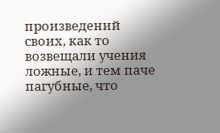произведений своих, как то возвещали учения ложные, и тем паче пагубные, что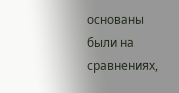основаны были на сравнениях,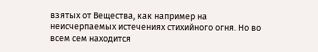взятых от Вещества, как например на неисчерпаемых истечениях стихийного огня. Но во всем сем находится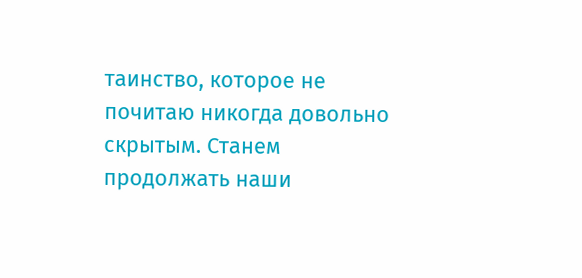таинство, которое не почитаю никогда довольно скрытым. Станем продолжать наши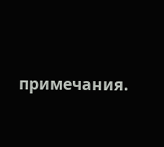примечания.